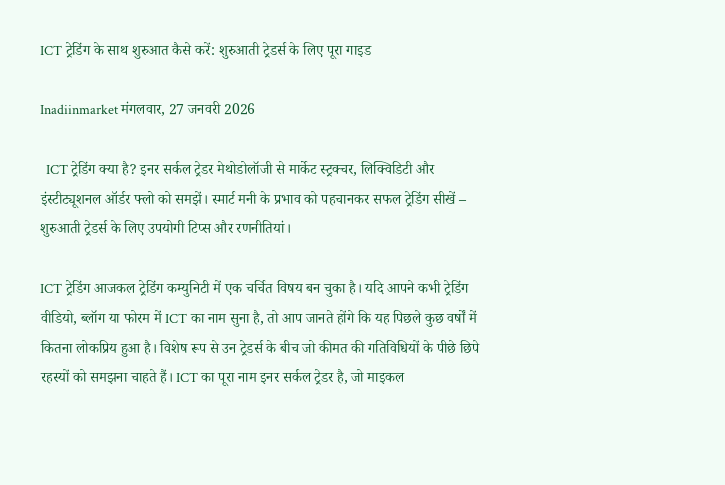ICT ट्रेडिंग के साथ शुरुआत कैसे करें: शुरुआती ट्रेडर्स के लिए पूरा गाइड

Inadiinmarket मंगलवार, 27 जनवरी 2026

  ICT ट्रेडिंग क्या है? इनर सर्कल ट्रेडर मेथोडोलॉजी से मार्केट स्ट्रक्चर, लिक्विडिटी और इंस्टीट्यूशनल ऑर्डर फ्लो को समझें। स्मार्ट मनी के प्रभाव को पहचानकर सफल ट्रेडिंग सीखें – शुरुआती ट्रेडर्स के लिए उपयोगी टिप्स और रणनीतियां।

ICT ट्रेडिंग आजकल ट्रेडिंग कम्युनिटी में एक चर्चित विषय बन चुका है। यदि आपने कभी ट्रेडिंग वीडियो, ब्लॉग या फोरम में ICT का नाम सुना है, तो आप जानते होंगे कि यह पिछले कुछ वर्षों में कितना लोकप्रिय हुआ है। विशेष रूप से उन ट्रेडर्स के बीच जो कीमत की गतिविधियों के पीछे छिपे रहस्यों को समझना चाहते हैं। ICT का पूरा नाम इनर सर्कल ट्रेडर है, जो माइकल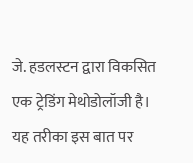जे. हडलस्टन द्वारा विकसित एक ट्रेडिंग मेथोडोलॉजी है। यह तरीका इस बात पर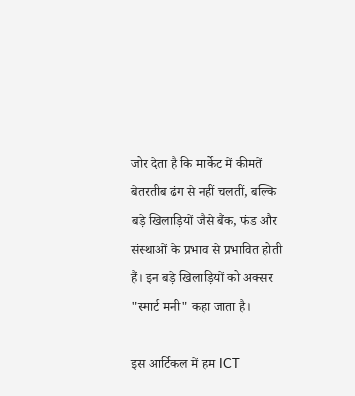जोर देता है कि मार्केट में कीमतें बेतरतीब ढंग से नहीं चलतीं, बल्कि बड़े खिलाड़ियों जैसे बैंक, फंड और संस्थाओं के प्रभाव से प्रभावित होती हैं। इन बड़े खिलाड़ियों को अक्सर "स्मार्ट मनी" कहा जाता है।

इस आर्टिकल में हम ICT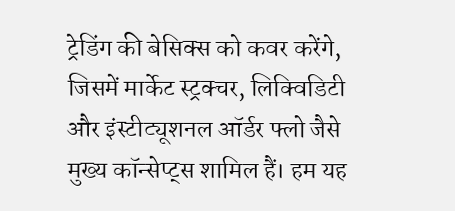ट्रेडिंग की बेसिक्स को कवर करेंगे, जिसमें मार्केट स्ट्रक्चर, लिक्विडिटी और इंस्टीट्यूशनल ऑर्डर फ्लो जैसे मुख्य कॉन्सेप्ट्स शामिल हैं। हम यह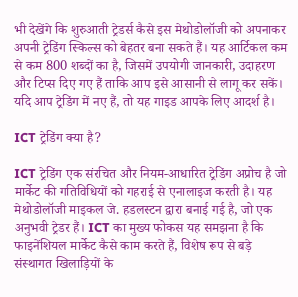भी देखेंगे कि शुरुआती ट्रेडर्स कैसे इस मेथोडोलॉजी को अपनाकर अपनी ट्रेडिंग स्किल्स को बेहतर बना सकते हैं। यह आर्टिकल कम से कम 800 शब्दों का है, जिसमें उपयोगी जानकारी, उदाहरण और टिप्स दिए गए हैं ताकि आप इसे आसानी से लागू कर सकें। यदि आप ट्रेडिंग में नए हैं, तो यह गाइड आपके लिए आदर्श है।

ICT ट्रेडिंग क्या है?

ICT ट्रेडिंग एक संरचित और नियम-आधारित ट्रेडिंग अप्रोच है जो मार्केट की गतिविधियों को गहराई से एनालाइज करती है। यह मेथोडोलॉजी माइकल जे. हडलस्टन द्वारा बनाई गई है, जो एक अनुभवी ट्रेडर हैं। ICT का मुख्य फोकस यह समझना है कि फाइनेंशियल मार्केट कैसे काम करते हैं, विशेष रूप से बड़े संस्थागत खिलाड़ियों के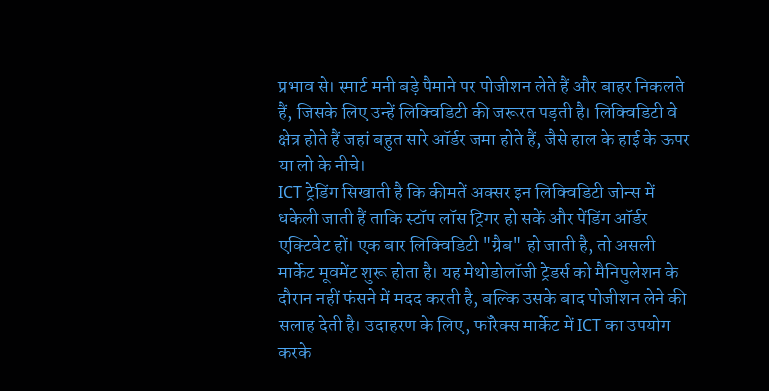प्रभाव से। स्मार्ट मनी बड़े पैमाने पर पोजीशन लेते हैं और बाहर निकलते हैं, जिसके लिए उन्हें लिक्विडिटी की जरूरत पड़ती है। लिक्विडिटी वे क्षेत्र होते हैं जहां बहुत सारे ऑर्डर जमा होते हैं, जैसे हाल के हाई के ऊपर या लो के नीचे।
ICT ट्रेडिंग सिखाती है कि कीमतें अक्सर इन लिक्विडिटी जोन्स में धकेली जाती हैं ताकि स्टॉप लॉस ट्रिगर हो सकें और पेंडिंग ऑर्डर एक्टिवेट हों। एक बार लिक्विडिटी "ग्रैब" हो जाती है, तो असली मार्केट मूवमेंट शुरू होता है। यह मेथोडोलॉजी ट्रेडर्स को मैनिपुलेशन के दौरान नहीं फंसने में मदद करती है, बल्कि उसके बाद पोजीशन लेने की सलाह देती है। उदाहरण के लिए, फॉरेक्स मार्केट में ICT का उपयोग करके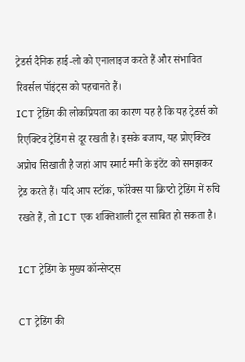ट्रेडर्स दैनिक हाई-लो को एनालाइज करते हैं और संभावित रिवर्सल पॉइंट्स को पहचानते हैं।
ICT ट्रेडिंग की लोकप्रियता का कारण यह है कि यह ट्रेडर्स को रिएक्टिव ट्रेडिंग से दूर रखती है। इसके बजाय, यह प्रोएक्टिव अप्रोच सिखाती है जहां आप स्मार्ट मनी के इंटेंट को समझकर ट्रेड करते हैं। यदि आप स्टॉक, फॉरेक्स या क्रिप्टो ट्रेडिंग में रुचि रखते हैं, तो ICT एक शक्तिशाली टूल साबित हो सकता है।

ICT ट्रेडिंग के मुख्य कॉन्सेप्ट्स

CT ट्रेडिंग की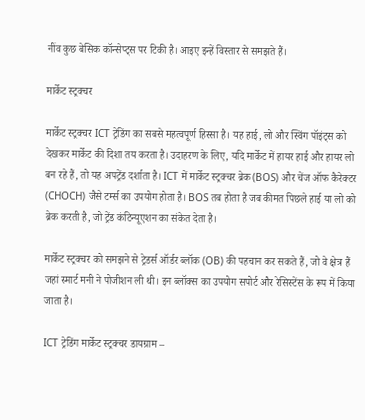नींव कुछ बेसिक कॉन्सेप्ट्स पर टिकी है। आइए इन्हें विस्तार से समझते हैं।

मार्केट स्ट्रक्चर

मार्केट स्ट्रक्चर ICT ट्रेडिंग का सबसे महत्वपूर्ण हिस्सा है। यह हाई, लो और स्विंग पॉइंट्स को देखकर मार्केट की दिशा तय करता है। उदाहरण के लिए, यदि मार्केट में हायर हाई और हायर लो बन रहे हैं, तो यह अपट्रेंड दर्शाता है। ICT में मार्केट स्ट्रक्चर ब्रेक (BOS) और चेंज ऑफ कैरेक्टर (CHOCH) जैसे टर्म्स का उपयोग होता है। BOS तब होता है जब कीमत पिछले हाई या लो को ब्रेक करती है, जो ट्रेंड कंटिन्यूएशन का संकेत देता है।

मार्केट स्ट्रक्चर को समझने से ट्रेडर्स ऑर्डर ब्लॉक (OB) की पहचान कर सकते हैं, जो वे क्षेत्र हैं जहां स्मार्ट मनी ने पोजीशन ली थी। इन ब्लॉक्स का उपयोग सपोर्ट और रेसिस्टेंस के रूप में किया जाता है।

ICT ट्रेडिंग मार्केट स्ट्रक्चर डायग्राम –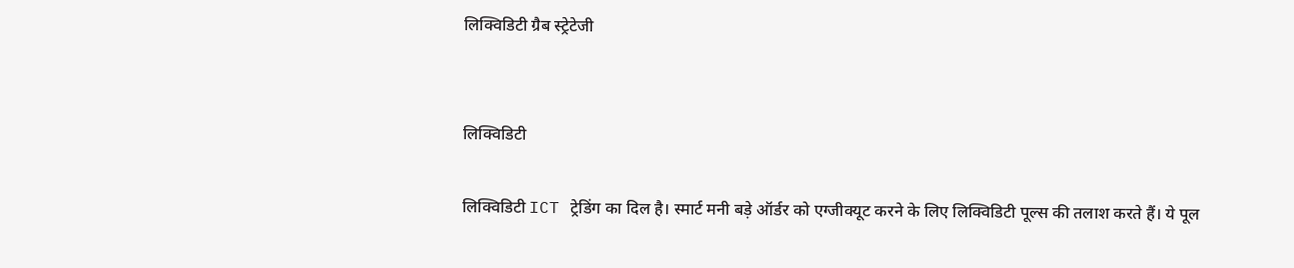लिक्विडिटी ग्रैब स्ट्रेटेजी


लिक्विडिटी

लिक्विडिटी ICT ट्रेडिंग का दिल है। स्मार्ट मनी बड़े ऑर्डर को एग्जीक्यूट करने के लिए लिक्विडिटी पूल्स की तलाश करते हैं। ये पूल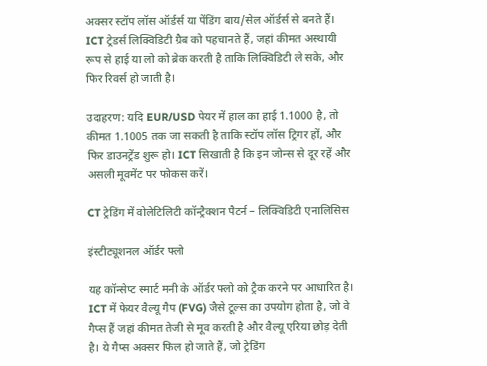अक्सर स्टॉप लॉस ऑर्डर्स या पेंडिंग बाय/सेल ऑर्डर्स से बनते हैं। ICT ट्रेडर्स लिक्विडिटी ग्रैब को पहचानते हैं, जहां कीमत अस्थायी रूप से हाई या लो को ब्रेक करती है ताकि लिक्विडिटी ले सके, और फिर रिवर्स हो जाती है।

उदाहरण: यदि EUR/USD पेयर में हाल का हाई 1.1000 है, तो कीमत 1.1005 तक जा सकती है ताकि स्टॉप लॉस ट्रिगर हों, और फिर डाउनट्रेंड शुरू हो। ICT सिखाती है कि इन जोन्स से दूर रहें और असली मूवमेंट पर फोकस करें।

CT ट्रेडिंग में वोलेटिलिटी कॉन्ट्रैक्शन पैटर्न – लिक्विडिटी एनालिसिस

इंस्टीट्यूशनल ऑर्डर फ्लो

यह कॉन्सेप्ट स्मार्ट मनी के ऑर्डर फ्लो को ट्रैक करने पर आधारित है। ICT में फेयर वैल्यू गैप (FVG) जैसे टूल्स का उपयोग होता है, जो वे गैप्स हैं जहां कीमत तेजी से मूव करती है और वैल्यू एरिया छोड़ देती है। ये गैप्स अक्सर फिल हो जाते हैं, जो ट्रेडिंग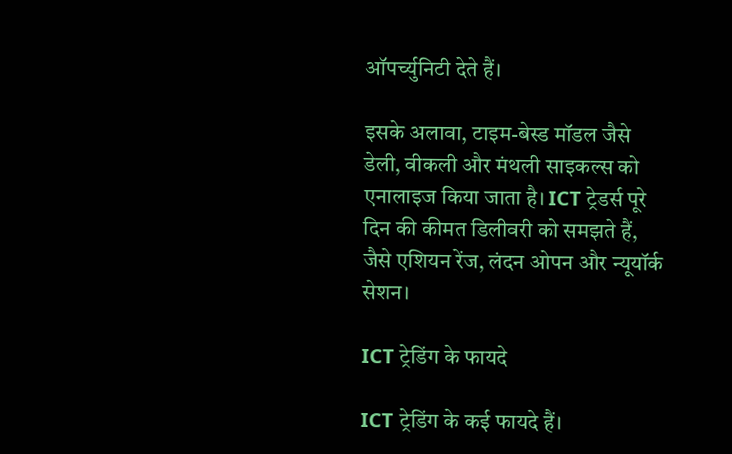ऑपर्च्युनिटी देते हैं।

इसके अलावा, टाइम-बेस्ड मॉडल जैसे डेली, वीकली और मंथली साइकल्स को एनालाइज किया जाता है। ICT ट्रेडर्स पूरे दिन की कीमत डिलीवरी को समझते हैं, जैसे एशियन रेंज, लंदन ओपन और न्यूयॉर्क सेशन।

ICT ट्रेडिंग के फायदे

ICT ट्रेडिंग के कई फायदे हैं।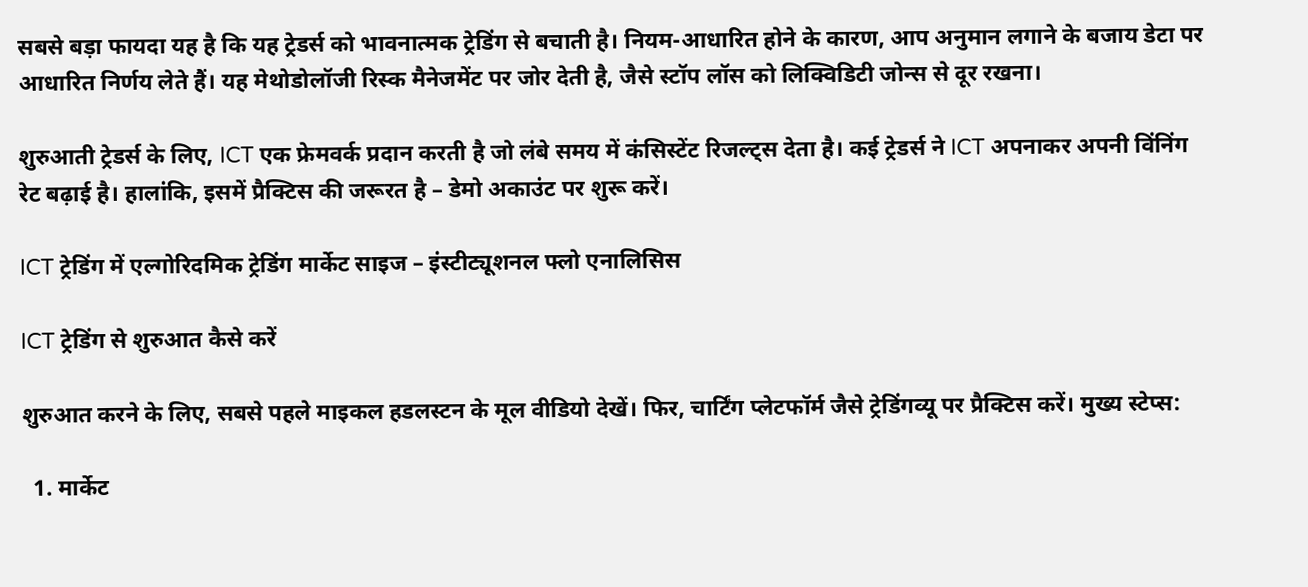सबसे बड़ा फायदा यह है कि यह ट्रेडर्स को भावनात्मक ट्रेडिंग से बचाती है। नियम-आधारित होने के कारण, आप अनुमान लगाने के बजाय डेटा पर आधारित निर्णय लेते हैं। यह मेथोडोलॉजी रिस्क मैनेजमेंट पर जोर देती है, जैसे स्टॉप लॉस को लिक्विडिटी जोन्स से दूर रखना।

शुरुआती ट्रेडर्स के लिए, ICT एक फ्रेमवर्क प्रदान करती है जो लंबे समय में कंसिस्टेंट रिजल्ट्स देता है। कई ट्रेडर्स ने ICT अपनाकर अपनी विंनिंग रेट बढ़ाई है। हालांकि, इसमें प्रैक्टिस की जरूरत है – डेमो अकाउंट पर शुरू करें।

ICT ट्रेडिंग में एल्गोरिदमिक ट्रेडिंग मार्केट साइज – इंस्टीट्यूशनल फ्लो एनालिसिस

ICT ट्रेडिंग से शुरुआत कैसे करें

शुरुआत करने के लिए, सबसे पहले माइकल हडलस्टन के मूल वीडियो देखें। फिर, चार्टिंग प्लेटफॉर्म जैसे ट्रेडिंगव्यू पर प्रैक्टिस करें। मुख्य स्टेप्स:

  1. मार्केट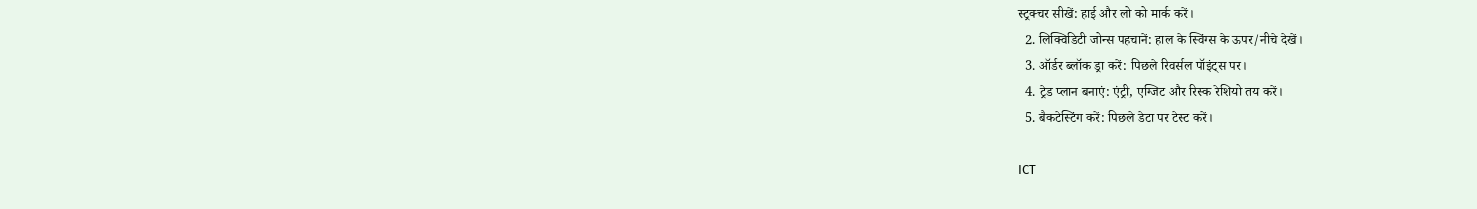स्ट्रक्चर सीखें: हाई और लो को मार्क करें।
  2. लिक्विडिटी जोन्स पहचानें: हाल के स्विंग्स के ऊपर/नीचे देखें।
  3. ऑर्डर ब्लॉक ड्रा करें: पिछले रिवर्सल पॉइंट्स पर।
  4. ट्रेड प्लान बनाएं: एंट्री, एग्जिट और रिस्क रेशियो तय करें।
  5. बैकटेस्टिंग करें: पिछले डेटा पर टेस्ट करें।

ICT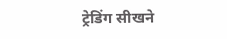ट्रेडिंग सीखने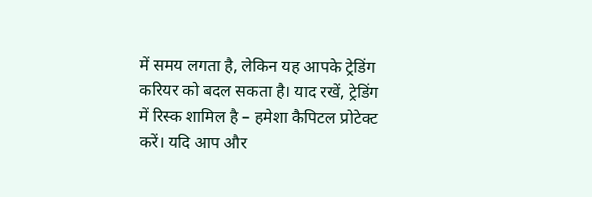में समय लगता है, लेकिन यह आपके ट्रेडिंग करियर को बदल सकता है। याद रखें, ट्रेडिंग में रिस्क शामिल है – हमेशा कैपिटल प्रोटेक्ट करें। यदि आप और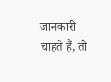जानकारी चाहते हैं, तो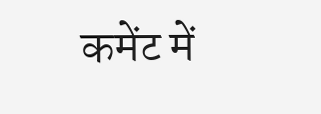कमेंट में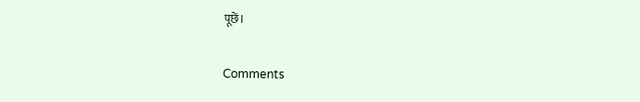पूछें।

Comments